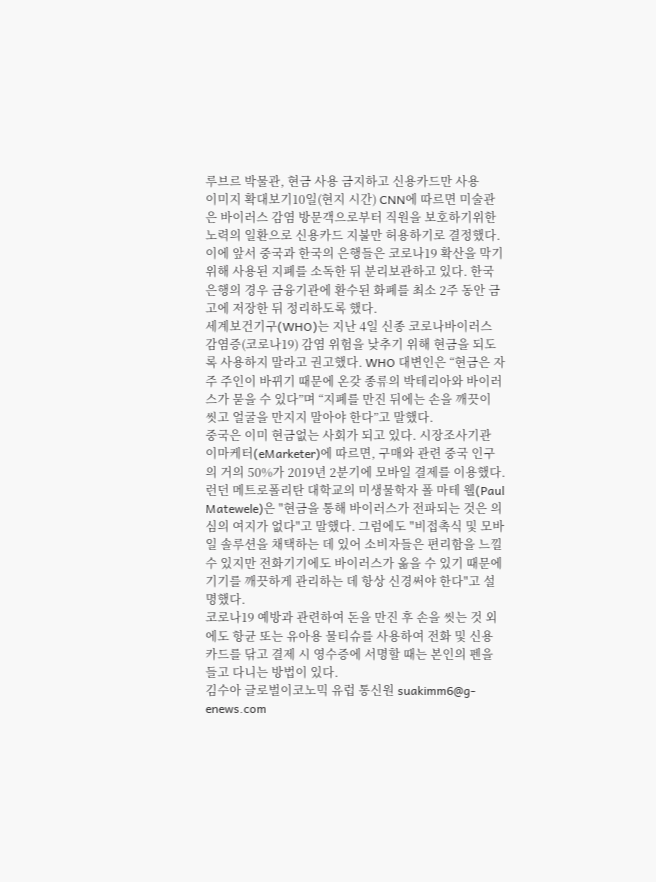루브르 박물관, 현금 사용 금지하고 신용카드만 사용
이미지 확대보기10일(현지 시간) CNN에 따르면 미술관은 바이러스 감염 방문객으로부터 직원을 보호하기위한 노력의 일환으로 신용카드 지불만 허용하기로 결정했다.
이에 앞서 중국과 한국의 은행들은 코로나19 확산을 막기 위해 사용된 지폐를 소독한 뒤 분리보관하고 있다. 한국은행의 경우 금융기관에 환수된 화폐를 최소 2주 동안 금고에 저장한 뒤 정리하도록 했다.
세계보건기구(WHO)는 지난 4일 신종 코로나바이러스 감염증(코로나19) 감염 위험을 낮추기 위해 현금을 되도록 사용하지 말라고 권고했다. WHO 대변인은 “현금은 자주 주인이 바뀌기 때문에 온갖 종류의 박테리아와 바이러스가 묻을 수 있다”며 “지폐를 만진 뒤에는 손을 깨끗이 씻고 얼굴을 만지지 말아야 한다”고 말했다.
중국은 이미 현금없는 사회가 되고 있다. 시장조사기관 이마케터(eMarketer)에 따르면, 구매와 관련 중국 인구의 거의 50%가 2019년 2분기에 모바일 결제를 이용했다.
런던 메트로폴리탄 대학교의 미생물학자 폴 마테 웰(Paul Matewele)은 "현금을 통해 바이러스가 전파되는 것은 의심의 여지가 없다"고 말했다. 그럼에도 "비접촉식 및 모바일 솔루션을 채택하는 데 있어 소비자들은 편리함을 느낄 수 있지만 전화기기에도 바이러스가 옮을 수 있기 때문에 기기를 깨끗하게 관리하는 데 항상 신경써야 한다"고 설명했다.
코로나19 예방과 관련하여 돈을 만진 후 손을 씻는 것 외에도 항균 또는 유아용 물티슈를 사용하여 전화 및 신용 카드를 닦고 결제 시 영수증에 서명할 때는 본인의 펜을 들고 다니는 방법이 있다.
김수아 글로벌이코노믹 유럽 통신원 suakimm6@g-enews.com